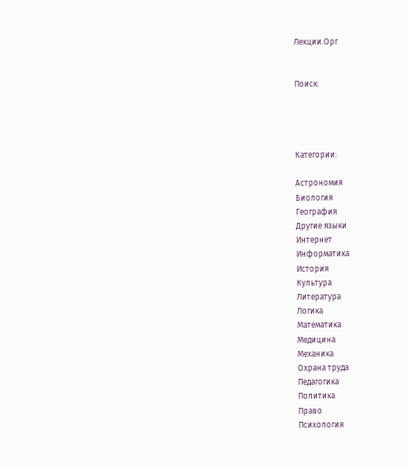Лекции.Орг


Поиск:




Категории:

Астрономия
Биология
География
Другие языки
Интернет
Информатика
История
Культура
Литература
Логика
Математика
Медицина
Механика
Охрана труда
Педагогика
Политика
Право
Психология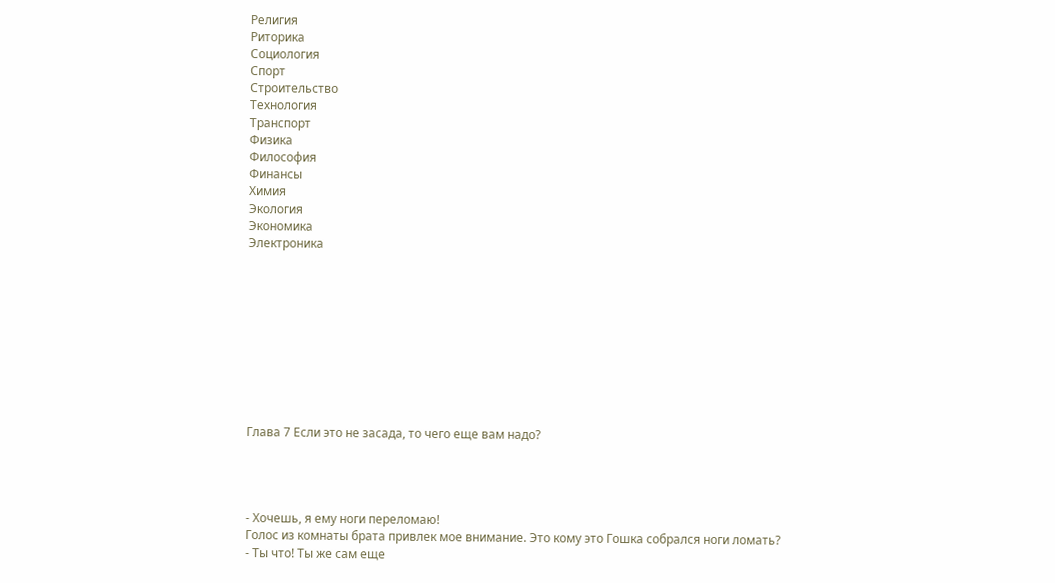Религия
Риторика
Социология
Спорт
Строительство
Технология
Транспорт
Физика
Философия
Финансы
Химия
Экология
Экономика
Электроника










Глава 7 Если это не засада, то чего еще вам надо?




- Хочешь, я ему ноги переломаю!
Голос из комнаты брата привлек мое внимание. Это кому это Гошка собрался ноги ломать?
- Ты что! Ты же сам еще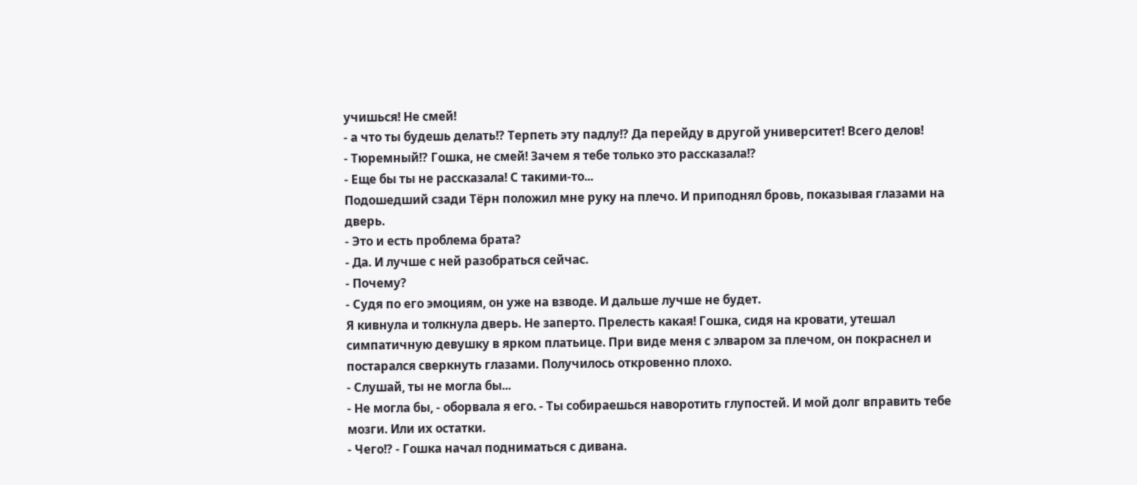учишься! Не смей!
- а что ты будешь делать!? Терпеть эту падлу!? Да перейду в другой университет! Всего делов!
- Тюремный!? Гошка, не смей! Зачем я тебе только это рассказала!?
- Еще бы ты не рассказала! С такими-то...
Подошедший сзади Тёрн положил мне руку на плечо. И приподнял бровь, показывая глазами на дверь.
- Это и есть проблема брата?
- Да. И лучше с ней разобраться сейчас.
- Почему?
- Судя по его эмоциям, он уже на взводе. И дальше лучше не будет.
Я кивнула и толкнула дверь. Не заперто. Прелесть какая! Гошка, сидя на кровати, утешал симпатичную девушку в ярком платьице. При виде меня с элваром за плечом, он покраснел и постарался сверкнуть глазами. Получилось откровенно плохо.
- Слушай, ты не могла бы...
- Не могла бы, - оборвала я его. - Ты собираешься наворотить глупостей. И мой долг вправить тебе мозги. Или их остатки.
- Чего!? - Гошка начал подниматься с дивана.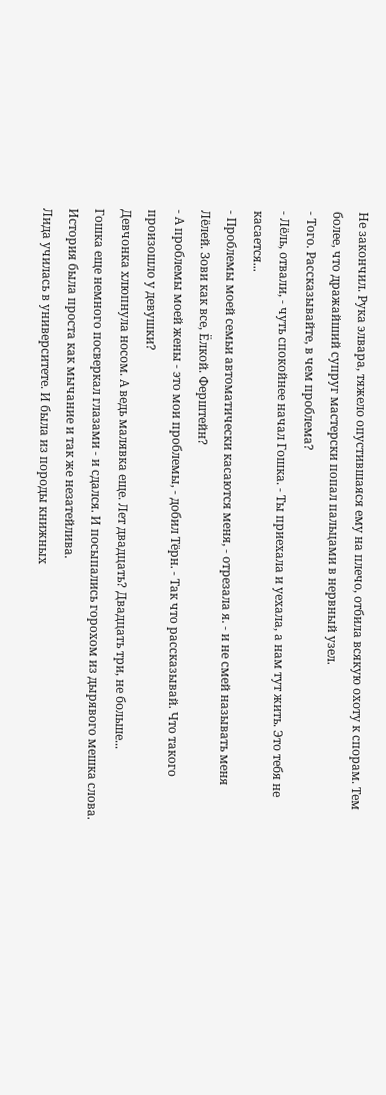Не закончил. Рука элвара, тяжело опустившаяся ему на плечо, отбила всякую охоту к спорам. Тем более, что дражайший супруг мастерски попал пальцами в нервный узел.
- Того. Рассказывайте, в чем проблема?
- Лёль, отвали, - чуть спокойнее начал Гошка. - Ты приехала и уехала, а нам тут жить. Это тебя не касается...
- Проблемы моей семьи автоматически касаются меня, - отрезала я. - и не смей называть меня Лёлей. Зови как все, Ёлкой. Ферштейн?
- А проблемы моей жены - это мои проблемы, - добил Тёрн. - Так что рассказывай. Что такого произошло у девушки?
Девчонка хлюпнула носом. А ведь малявка еще. Лет двадцать? Двадцать три, не больше...
Гошка еще немного посверкал глазами - и сдался. И посыпались горохом из дырявого мешка слова.
История была проста как мычание и так же незатейлива.
Лида училась в университете. И была из породы книжных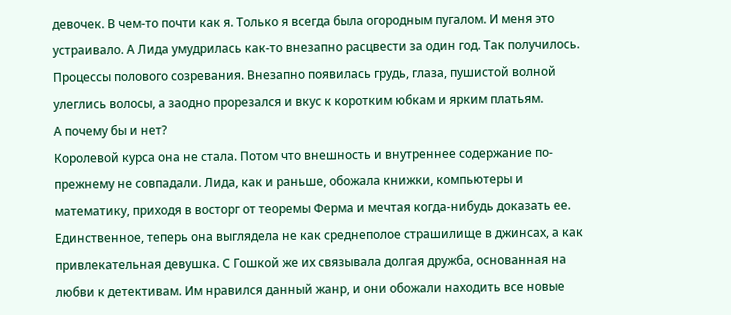девочек. В чем-то почти как я. Только я всегда была огородным пугалом. И меня это устраивало. А Лида умудрилась как-то внезапно расцвести за один год. Так получилось. Процессы полового созревания. Внезапно появилась грудь, глаза, пушистой волной улеглись волосы, а заодно прорезался и вкус к коротким юбкам и ярким платьям.
А почему бы и нет?
Королевой курса она не стала. Потом что внешность и внутреннее содержание по-прежнему не совпадали. Лида, как и раньше, обожала книжки, компьютеры и математику, приходя в восторг от теоремы Ферма и мечтая когда-нибудь доказать ее. Единственное, теперь она выглядела не как среднеполое страшилище в джинсах, а как привлекательная девушка. С Гошкой же их связывала долгая дружба, основанная на любви к детективам. Им нравился данный жанр, и они обожали находить все новые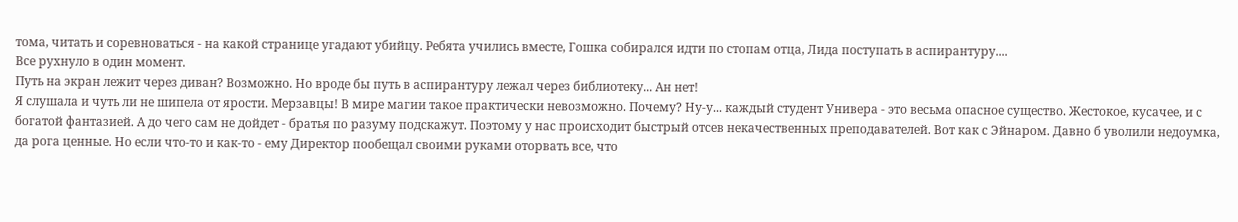тома, читать и соревноваться - на какой странице угадают убийцу. Ребята учились вместе, Гошка собирался идти по стопам отца, Лида поступать в аспирантуру....
Все рухнуло в один момент.
Путь на экран лежит через диван? Возможно. Но вроде бы путь в аспирантуру лежал через библиотеку... Ан нет!
Я слушала и чуть ли не шипела от ярости. Мерзавцы! В мире магии такое практически невозможно. Почему? Ну-у... каждый студент Универа - это весьма опасное существо. Жестокое, кусачее, и с богатой фантазией. А до чего сам не дойдет - братья по разуму подскажут. Поэтому у нас происходит быстрый отсев некачественных преподавателей. Вот как с Эйнаром. Давно б уволили недоумка, да рога ценные. Но если что-то и как-то - ему Директор пообещал своими руками оторвать все, что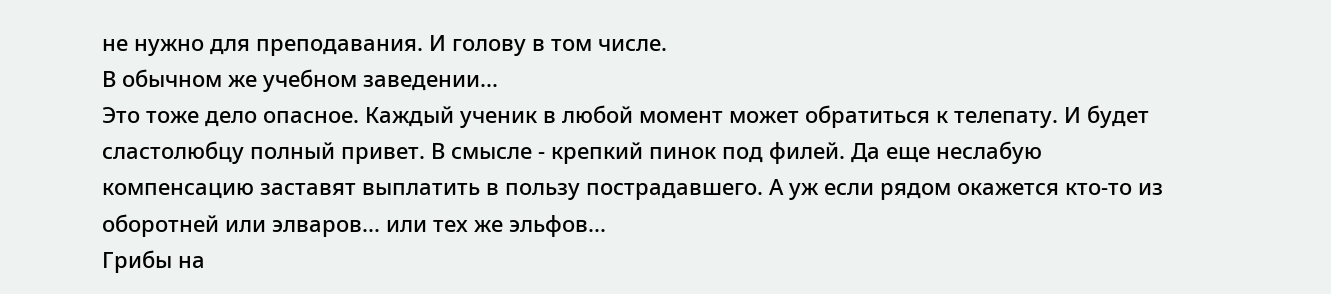не нужно для преподавания. И голову в том числе.
В обычном же учебном заведении...
Это тоже дело опасное. Каждый ученик в любой момент может обратиться к телепату. И будет сластолюбцу полный привет. В смысле - крепкий пинок под филей. Да еще неслабую компенсацию заставят выплатить в пользу пострадавшего. А уж если рядом окажется кто-то из оборотней или элваров... или тех же эльфов...
Грибы на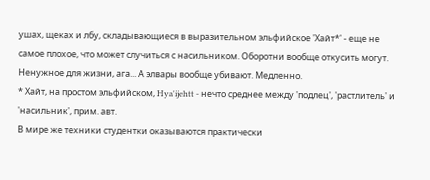ушах, щеках и лбу, складывающиеся в выразительном эльфийское 'Хайт*' - еще не самое плохое, что может случиться с насильником. Оборотни вообще откусить могут. Ненужное для жизни, ага... А элвары вообще убивают. Медленно.
* Хайт, на простом эльфийском, Hya'ijehtt - нечто среднее между 'подлец', 'растлитель' и 'насильник', прим. авт.
В мире же техники студентки оказываются практически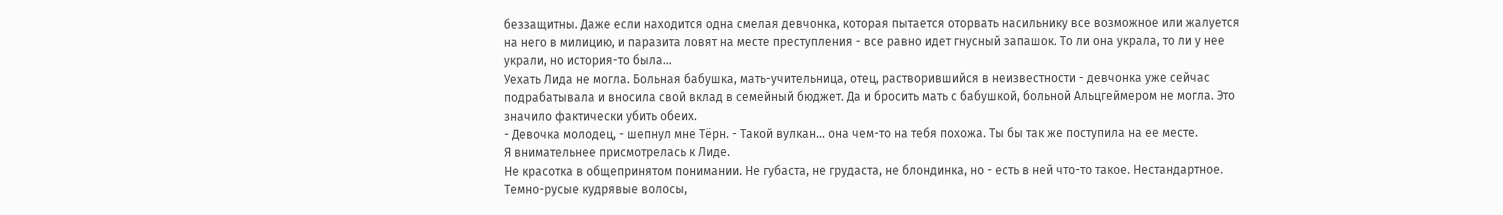беззащитны. Даже если находится одна смелая девчонка, которая пытается оторвать насильнику все возможное или жалуется на него в милицию, и паразита ловят на месте преступления - все равно идет гнусный запашок. То ли она украла, то ли у нее украли, но история-то была...
Уехать Лида не могла. Больная бабушка, мать-учительница, отец, растворившийся в неизвестности - девчонка уже сейчас подрабатывала и вносила свой вклад в семейный бюджет. Да и бросить мать с бабушкой, больной Альцгеймером не могла. Это значило фактически убить обеих.
- Девочка молодец, - шепнул мне Тёрн. - Такой вулкан... она чем-то на тебя похожа. Ты бы так же поступила на ее месте.
Я внимательнее присмотрелась к Лиде.
Не красотка в общепринятом понимании. Не губаста, не грудаста, не блондинка, но - есть в ней что-то такое. Нестандартное. Темно-русые кудрявые волосы,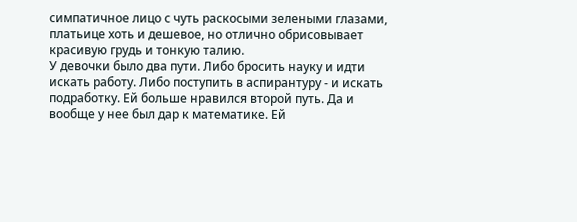симпатичное лицо с чуть раскосыми зелеными глазами, платьице хоть и дешевое, но отлично обрисовывает красивую грудь и тонкую талию.
У девочки было два пути. Либо бросить науку и идти искать работу. Либо поступить в аспирантуру - и искать подработку. Ей больше нравился второй путь. Да и вообще у нее был дар к математике. Ей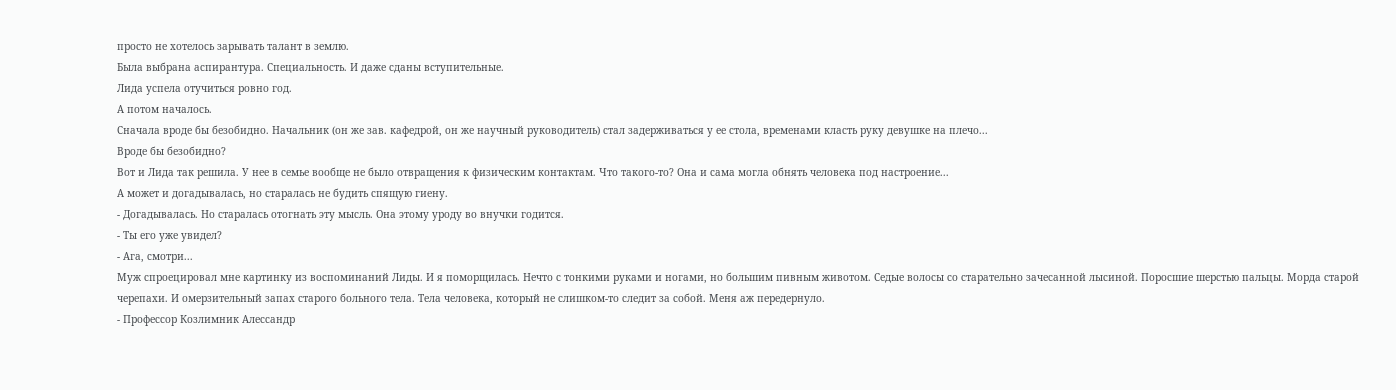просто не хотелось зарывать талант в землю.
Была выбрана аспирантура. Специальность. И даже сданы вступительные.
Лида успела отучиться ровно год.
А потом началось.
Сначала вроде бы безобидно. Начальник (он же зав. кафедрой, он же научный руководитель) стал задерживаться у ее стола, временами класть руку девушке на плечо...
Вроде бы безобидно?
Вот и Лида так решила. У нее в семье вообще не было отвращения к физическим контактам. Что такого-то? Она и сама могла обнять человека под настроение...
А может и догадывалась, но старалась не будить спящую гиену.
- Догадывалась. Но старалась отогнать эту мысль. Она этому уроду во внучки годится.
- Ты его уже увидел?
- Ага, смотри...
Муж спроецировал мне картинку из воспоминаний Лиды. И я поморщилась. Нечто с тонкими руками и ногами, но большим пивным животом. Седые волосы со старательно зачесанной лысиной. Поросшие шерстью пальцы. Морда старой черепахи. И омерзительный запах старого больного тела. Тела человека, который не слишком-то следит за собой. Меня аж передернуло.
- Профессор Козлимник Алессандр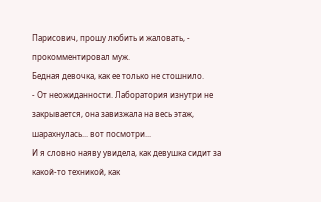Парисович, прошу любить и жаловать, - прокомментировал муж.
Бедная девочка, как ее только не стошнило.
- От неожиданности. Лаборатория изнутри не закрывается, она завизжала на весь этаж, шарахнулась... вот посмотри...
И я словно наяву увидела, как девушка сидит за какой-то техникой, как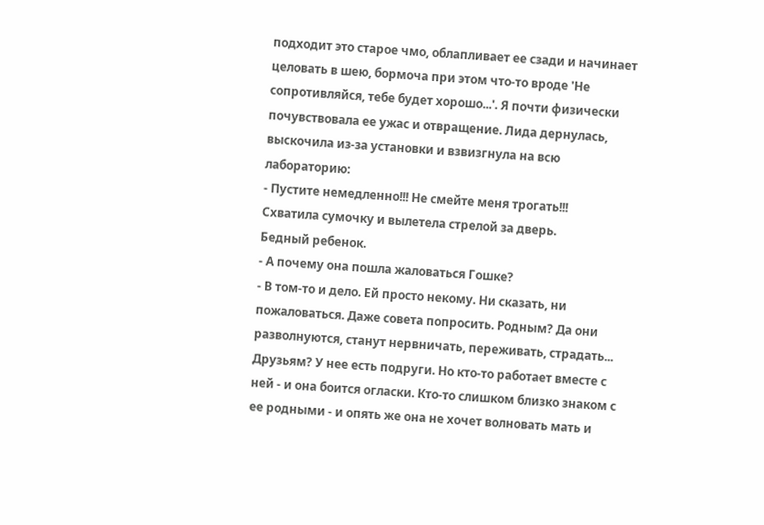подходит это старое чмо, облапливает ее сзади и начинает целовать в шею, бормоча при этом что-то вроде 'Не сопротивляйся, тебе будет хорошо...'. Я почти физически почувствовала ее ужас и отвращение. Лида дернулась, выскочила из-за установки и взвизгнула на всю лабораторию:
- Пустите немедленно!!! Не смейте меня трогать!!!
Схватила сумочку и вылетела стрелой за дверь.
Бедный ребенок.
- А почему она пошла жаловаться Гошке?
- В том-то и дело. Ей просто некому. Ни сказать, ни пожаловаться. Даже совета попросить. Родным? Да они разволнуются, станут нервничать, переживать, страдать... Друзьям? У нее есть подруги. Но кто-то работает вместе с ней - и она боится огласки. Кто-то слишком близко знаком с ее родными - и опять же она не хочет волновать мать и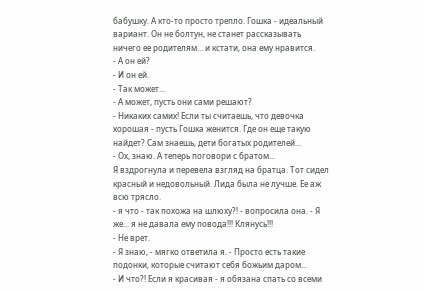бабушку. А кто-то просто трепло. Гошка - идеальный вариант. Он не болтун, не станет рассказывать ничего ее родителям... и кстати, она ему нравится.
- А он ей?
- И он ей.
- Так может...
- А может, пусть они сами решают?
- Никаких самих! Если ты считаешь, что девочка хорошая - пусть Гошка женится. Где он еще такую найдет? Сам знаешь, дети богатых родителей...
- Ох, знаю. А теперь поговори с братом...
Я вздрогнула и перевела взгляд на братца. Тот сидел красный и недовольный. Лида была не лучше. Ее аж всю трясло.
- я что - так похожа на шлюху?! - вопросила она. - Я же... я не давала ему повода!!! Клянусь!!!
- Не врет.
- Я знаю, - мягко ответила я. - Просто есть такие подонки, которые считают себя божьим даром...
- И что?! Если я красивая - я обязана спать со всеми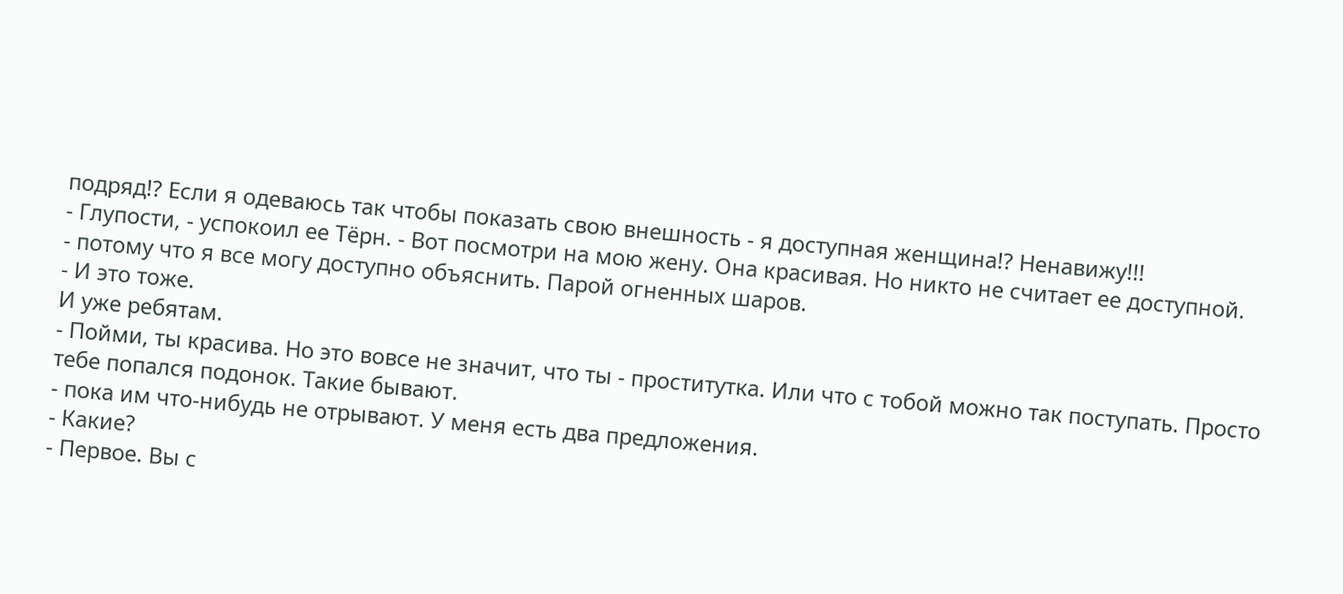подряд!? Если я одеваюсь так чтобы показать свою внешность - я доступная женщина!? Ненавижу!!!
- Глупости, - успокоил ее Тёрн. - Вот посмотри на мою жену. Она красивая. Но никто не считает ее доступной.
- потому что я все могу доступно объяснить. Парой огненных шаров.
- И это тоже.
И уже ребятам.
- Пойми, ты красива. Но это вовсе не значит, что ты - проститутка. Или что с тобой можно так поступать. Просто тебе попался подонок. Такие бывают.
- пока им что-нибудь не отрывают. У меня есть два предложения.
- Какие?
- Первое. Вы с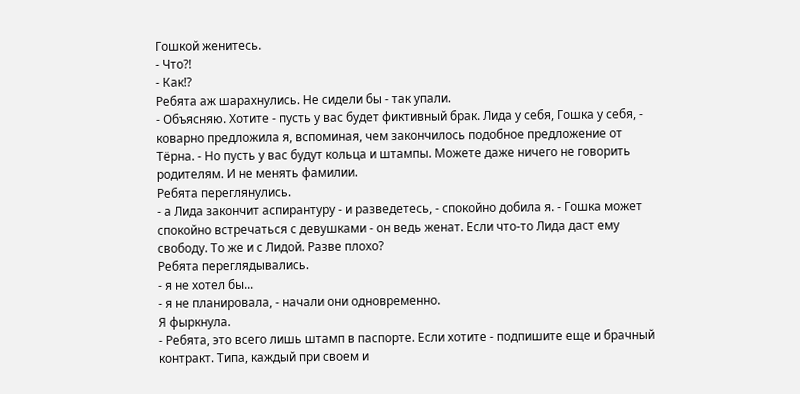Гошкой женитесь.
- Что?!
- Как!?
Ребята аж шарахнулись. Не сидели бы - так упали.
- Объясняю. Хотите - пусть у вас будет фиктивный брак. Лида у себя, Гошка у себя, - коварно предложила я, вспоминая, чем закончилось подобное предложение от Тёрна. - Но пусть у вас будут кольца и штампы. Можете даже ничего не говорить родителям. И не менять фамилии.
Ребята переглянулись.
- а Лида закончит аспирантуру - и разведетесь, - спокойно добила я. - Гошка может спокойно встречаться с девушками - он ведь женат. Если что-то Лида даст ему свободу. То же и с Лидой. Разве плохо?
Ребята переглядывались.
- я не хотел бы...
- я не планировала, - начали они одновременно.
Я фыркнула.
- Ребята, это всего лишь штамп в паспорте. Если хотите - подпишите еще и брачный контракт. Типа, каждый при своем и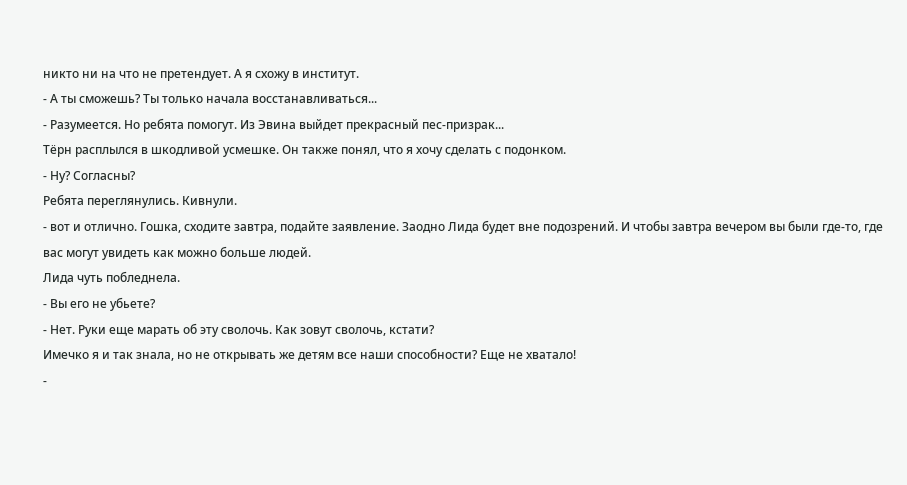никто ни на что не претендует. А я схожу в институт.
- А ты сможешь? Ты только начала восстанавливаться...
- Разумеется. Но ребята помогут. Из Эвина выйдет прекрасный пес-призрак...
Тёрн расплылся в шкодливой усмешке. Он также понял, что я хочу сделать с подонком.
- Ну? Согласны?
Ребята переглянулись. Кивнули.
- вот и отлично. Гошка, сходите завтра, подайте заявление. Заодно Лида будет вне подозрений. И чтобы завтра вечером вы были где-то, где вас могут увидеть как можно больше людей.
Лида чуть побледнела.
- Вы его не убьете?
- Нет. Руки еще марать об эту сволочь. Как зовут сволочь, кстати?
Имечко я и так знала, но не открывать же детям все наши способности? Еще не хватало!
-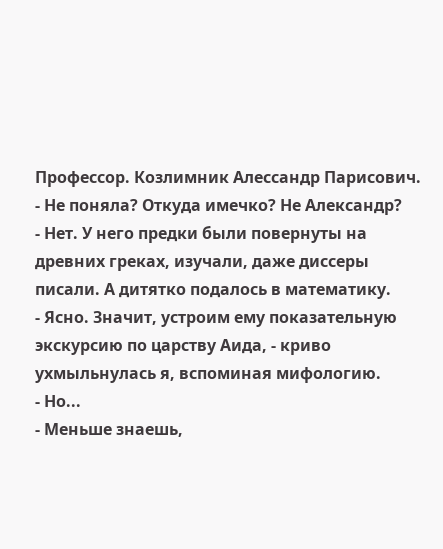Профессор. Козлимник Алессандр Парисович.
- Не поняла? Откуда имечко? Не Александр?
- Нет. У него предки были повернуты на древних греках, изучали, даже диссеры писали. А дитятко подалось в математику.
- Ясно. Значит, устроим ему показательную экскурсию по царству Аида, - криво ухмыльнулась я, вспоминая мифологию.
- Но...
- Меньше знаешь,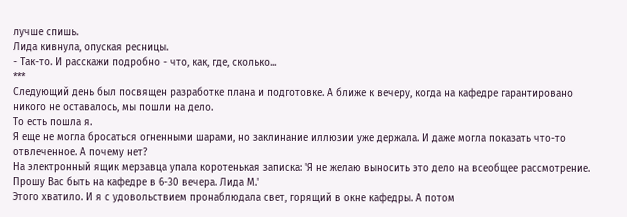лучше спишь.
Лида кивнула, опуская ресницы.
- Так-то. И расскажи подробно - что, как, где, сколько...
***
Следующий день был посвящен разработке плана и подготовке. А ближе к вечеру, когда на кафедре гарантировано никого не оставалось, мы пошли на дело.
То есть пошла я.
Я еще не могла бросаться огненными шарами, но заклинание иллюзии уже держала. И даже могла показать что-то отвлеченное. А почему нет?
На электронный ящик мерзавца упала коротенькая записка: 'Я не желаю выносить это дело на всеобщее рассмотрение. Прошу Вас быть на кафедре в 6-30 вечера. Лида М.'
Этого хватило. И я с удовольствием пронаблюдала свет, горящий в окне кафедры. А потом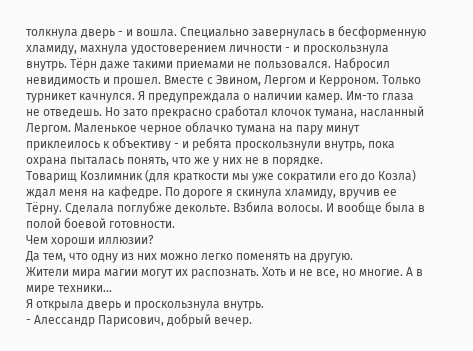толкнула дверь - и вошла. Специально завернулась в бесформенную хламиду, махнула удостоверением личности - и проскользнула внутрь. Тёрн даже такими приемами не пользовался. Набросил невидимость и прошел. Вместе с Эвином, Лергом и Керроном. Только турникет качнулся. Я предупреждала о наличии камер. Им-то глаза не отведешь. Но зато прекрасно сработал клочок тумана, насланный Лергом. Маленькое черное облачко тумана на пару минут приклеилось к объективу - и ребята проскользнули внутрь, пока охрана пыталась понять, что же у них не в порядке.
Товарищ Козлимник (для краткости мы уже сократили его до Козла) ждал меня на кафедре. По дороге я скинула хламиду, вручив ее Тёрну. Сделала поглубже декольте. Взбила волосы. И вообще была в полой боевой готовности.
Чем хороши иллюзии?
Да тем, что одну из них можно легко поменять на другую.
Жители мира магии могут их распознать. Хоть и не все, но многие. А в мире техники...
Я открыла дверь и проскользнула внутрь.
- Алессандр Парисович, добрый вечер.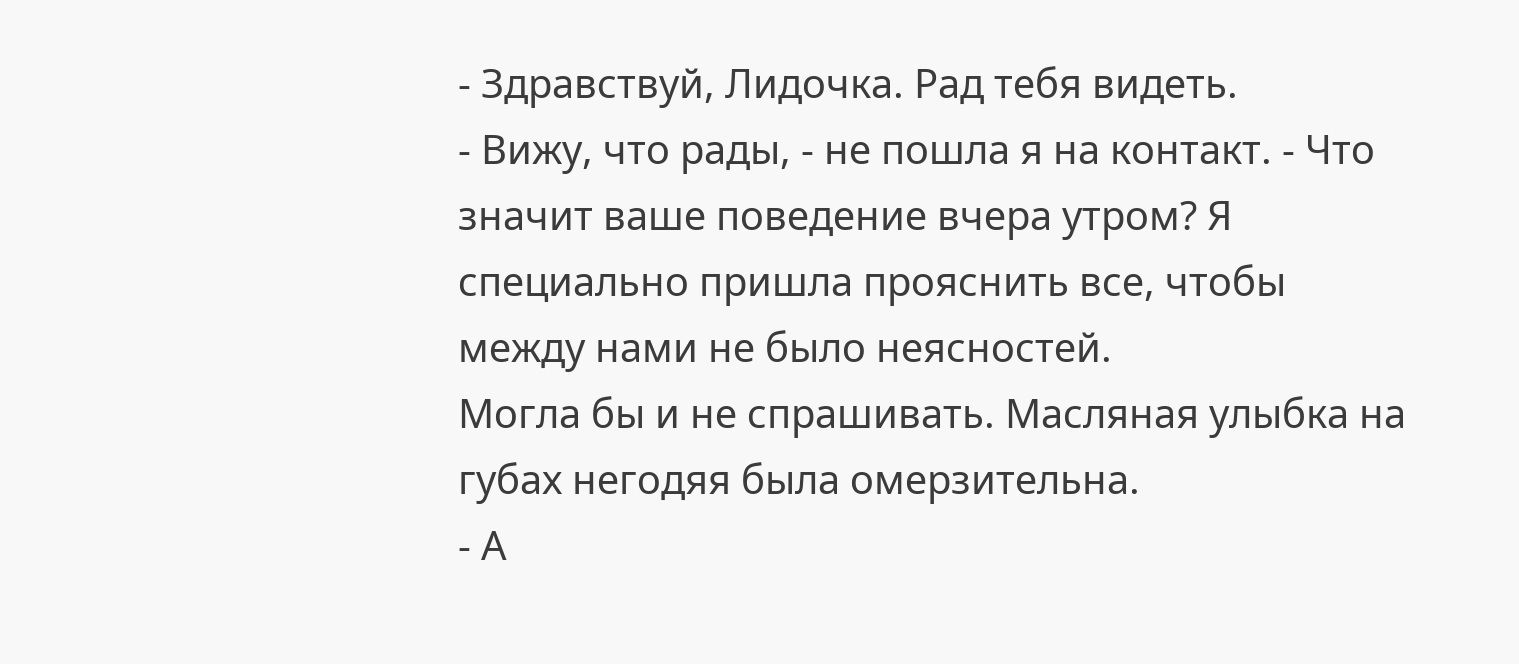- Здравствуй, Лидочка. Рад тебя видеть.
- Вижу, что рады, - не пошла я на контакт. - Что значит ваше поведение вчера утром? Я специально пришла прояснить все, чтобы между нами не было неясностей.
Могла бы и не спрашивать. Масляная улыбка на губах негодяя была омерзительна.
- А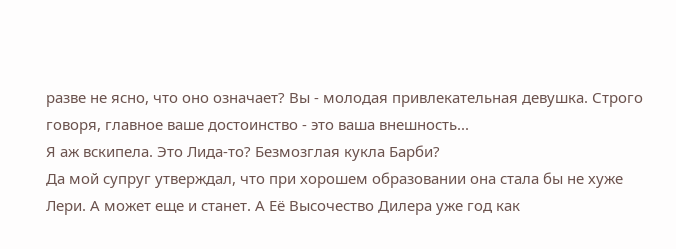разве не ясно, что оно означает? Вы - молодая привлекательная девушка. Строго говоря, главное ваше достоинство - это ваша внешность...
Я аж вскипела. Это Лида-то? Безмозглая кукла Барби?
Да мой супруг утверждал, что при хорошем образовании она стала бы не хуже Лери. А может еще и станет. А Её Высочество Дилера уже год как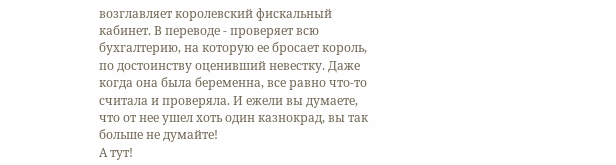возглавляет королевский фискальный кабинет. В переводе - проверяет всю бухгалтерию, на которую ее бросает король, по достоинству оценивший невестку. Даже когда она была беременна, все равно что-то считала и проверяла. И ежели вы думаете, что от нее ушел хоть один казнокрад, вы так больше не думайте!
А тут!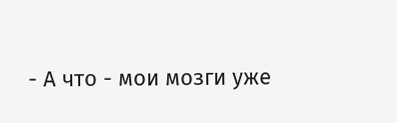- А что - мои мозги уже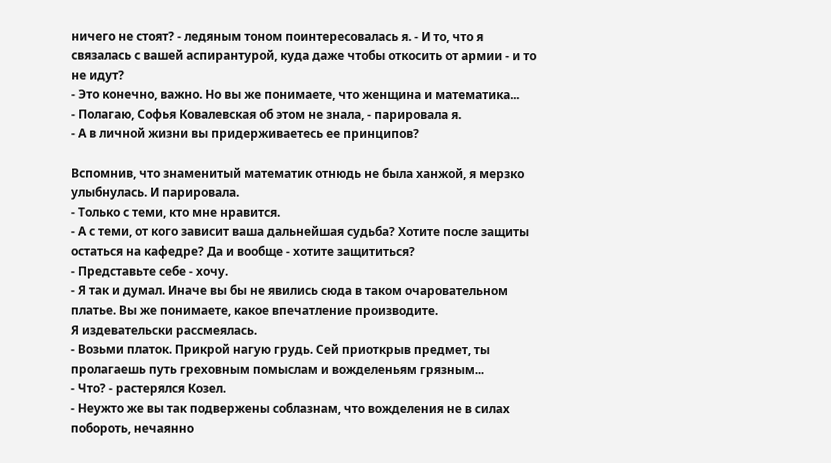ничего не стоят? - ледяным тоном поинтересовалась я. - И то, что я связалась с вашей аспирантурой, куда даже чтобы откосить от армии - и то не идут?
- Это конечно, важно. Но вы же понимаете, что женщина и математика...
- Полагаю, Софья Ковалевская об этом не знала, - парировала я.
- А в личной жизни вы придерживаетесь ее принципов?

Вспомнив, что знаменитый математик отнюдь не была ханжой, я мерзко улыбнулась. И парировала.
- Только с теми, кто мне нравится.
- А с теми, от кого зависит ваша дальнейшая судьба? Хотите после защиты остаться на кафедре? Да и вообще - хотите защититься?
- Представьте себе - хочу.
- Я так и думал. Иначе вы бы не явились сюда в таком очаровательном платье. Вы же понимаете, какое впечатление производите.
Я издевательски рассмеялась.
- Возьми платок. Прикрой нагую грудь. Сей приоткрыв предмет, ты пролагаешь путь греховным помыслам и вожделеньям грязным...
- Что? - растерялся Козел.
- Неужто же вы так подвержены соблазнам, что вожделения не в силах побороть, нечаянно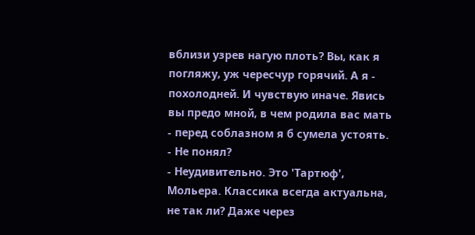вблизи узрев нагую плоть? Вы, как я погляжу, уж чересчур горячий. А я - похолодней. И чувствую иначе. Явись вы предо мной, в чем родила вас мать - перед соблазном я б сумела устоять.
- Не понял?
- Неудивительно. Это 'Тартюф', Мольера. Классика всегда актуальна, не так ли? Даже через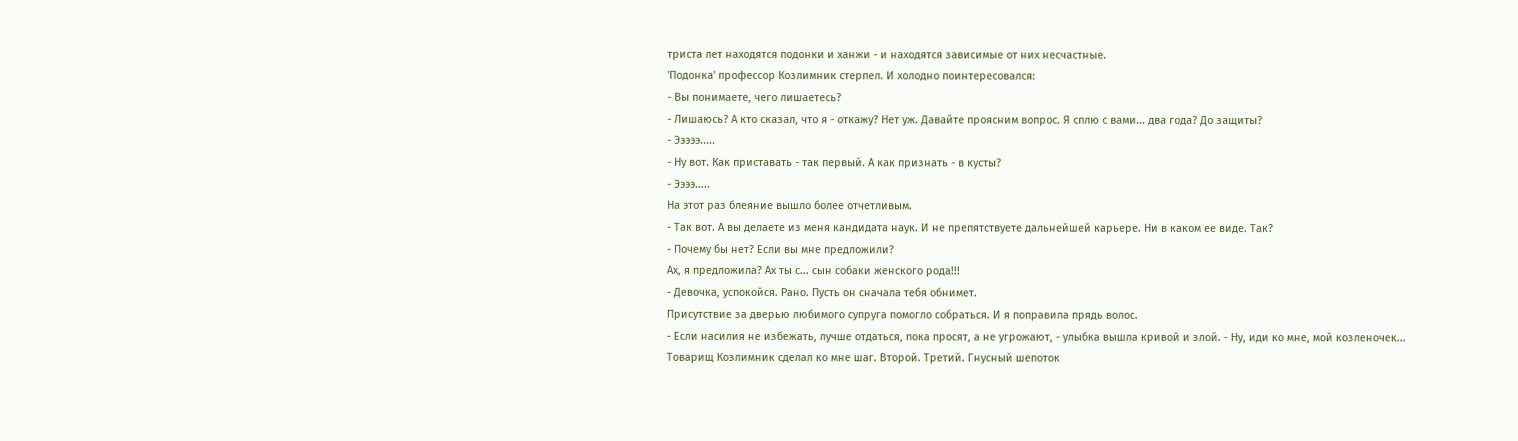триста лет находятся подонки и ханжи - и находятся зависимые от них несчастные.
'Подонка' профессор Козлимник стерпел. И холодно поинтересовался:
- Вы понимаете, чего лишаетесь?
- Лишаюсь? А кто сказал, что я - откажу? Нет уж. Давайте проясним вопрос. Я сплю с вами... два года? До защиты?
- Эээээ.....
- Ну вот. Как приставать - так первый. А как признать - в кусты?
- Ээээ.....
На этот раз блеяние вышло более отчетливым.
- Так вот. А вы делаете из меня кандидата наук. И не препятствуете дальнейшей карьере. Ни в каком ее виде. Так?
- Почему бы нет? Если вы мне предложили?
Ах, я предложила? Ах ты с... сын собаки женского рода!!!
- Девочка, успокойся. Рано. Пусть он сначала тебя обнимет.
Присутствие за дверью любимого супруга помогло собраться. И я поправила прядь волос.
- Если насилия не избежать, лучше отдаться, пока просят, а не угрожают, - улыбка вышла кривой и злой. - Ну, иди ко мне, мой козленочек...
Товарищ Козлимник сделал ко мне шаг. Второй. Третий. Гнусный шепоток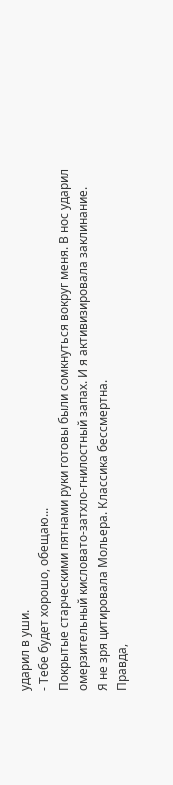ударил в уши.
- Тебе будет хорошо, обещаю...
Покрытые старческими пятнами руки готовы были сомкнуться вокруг меня. В нос ударил омерзительный кисловато-затхло-гнилостный запах. И я активизировала заклинание.
Я не зря цитировала Мольера. Классика бессмертна.
Правда,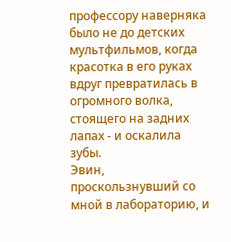профессору наверняка было не до детских мультфильмов, когда красотка в его руках вдруг превратилась в огромного волка, стоящего на задних лапах - и оскалила зубы.
Эвин, проскользнувший со мной в лабораторию, и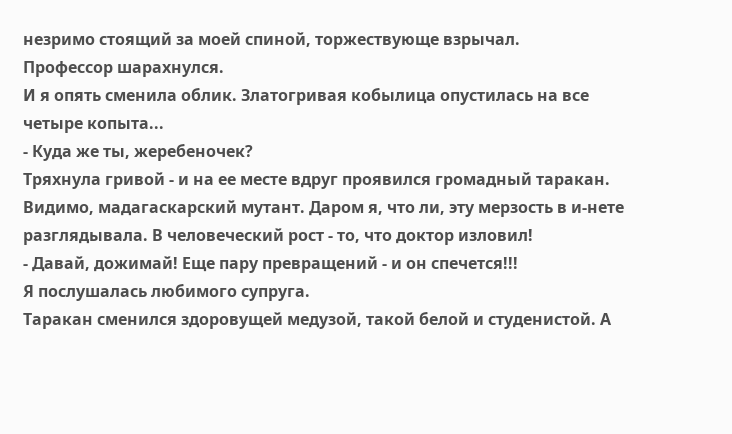незримо стоящий за моей спиной, торжествующе взрычал.
Профессор шарахнулся.
И я опять сменила облик. Златогривая кобылица опустилась на все четыре копыта...
- Куда же ты, жеребеночек?
Тряхнула гривой - и на ее месте вдруг проявился громадный таракан. Видимо, мадагаскарский мутант. Даром я, что ли, эту мерзость в и-нете разглядывала. В человеческий рост - то, что доктор изловил!
- Давай, дожимай! Еще пару превращений - и он спечется!!!
Я послушалась любимого супруга.
Таракан сменился здоровущей медузой, такой белой и студенистой. А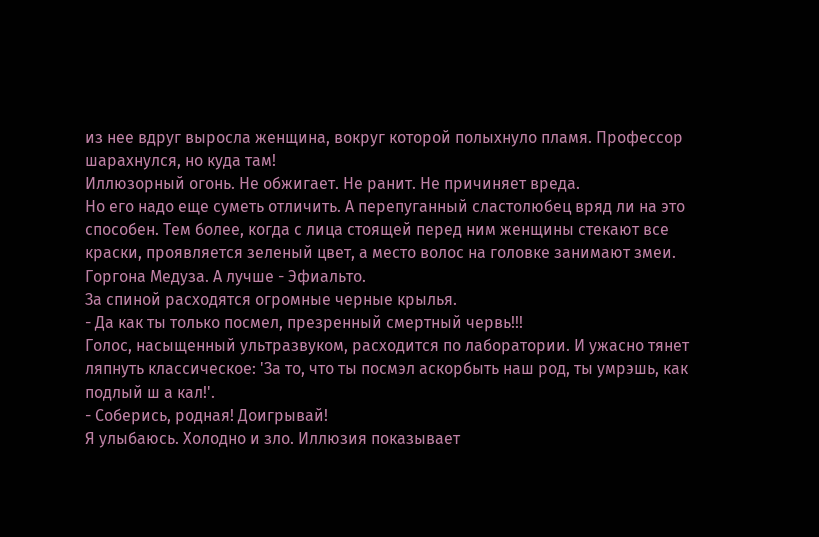из нее вдруг выросла женщина, вокруг которой полыхнуло пламя. Профессор шарахнулся, но куда там!
Иллюзорный огонь. Не обжигает. Не ранит. Не причиняет вреда.
Но его надо еще суметь отличить. А перепуганный сластолюбец вряд ли на это способен. Тем более, когда с лица стоящей перед ним женщины стекают все краски, проявляется зеленый цвет, а место волос на головке занимают змеи.
Горгона Медуза. А лучше - Эфиальто.
За спиной расходятся огромные черные крылья.
- Да как ты только посмел, презренный смертный червь!!!
Голос, насыщенный ультразвуком, расходится по лаборатории. И ужасно тянет ляпнуть классическое: 'За то, что ты посмэл аскорбыть наш род, ты умрэшь, как подлый ш а кал!'.
- Соберись, родная! Доигрывай!
Я улыбаюсь. Холодно и зло. Иллюзия показывает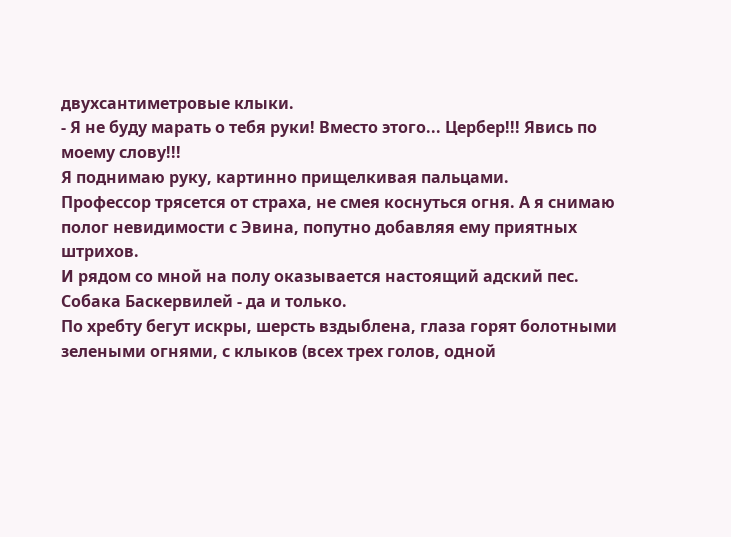двухсантиметровые клыки.
- Я не буду марать о тебя руки! Вместо этого... Цербер!!! Явись по моему слову!!!
Я поднимаю руку, картинно прищелкивая пальцами.
Профессор трясется от страха, не смея коснуться огня. А я снимаю полог невидимости с Эвина, попутно добавляя ему приятных штрихов.
И рядом со мной на полу оказывается настоящий адский пес. Собака Баскервилей - да и только.
По хребту бегут искры, шерсть вздыблена, глаза горят болотными зелеными огнями, с клыков (всех трех голов, одной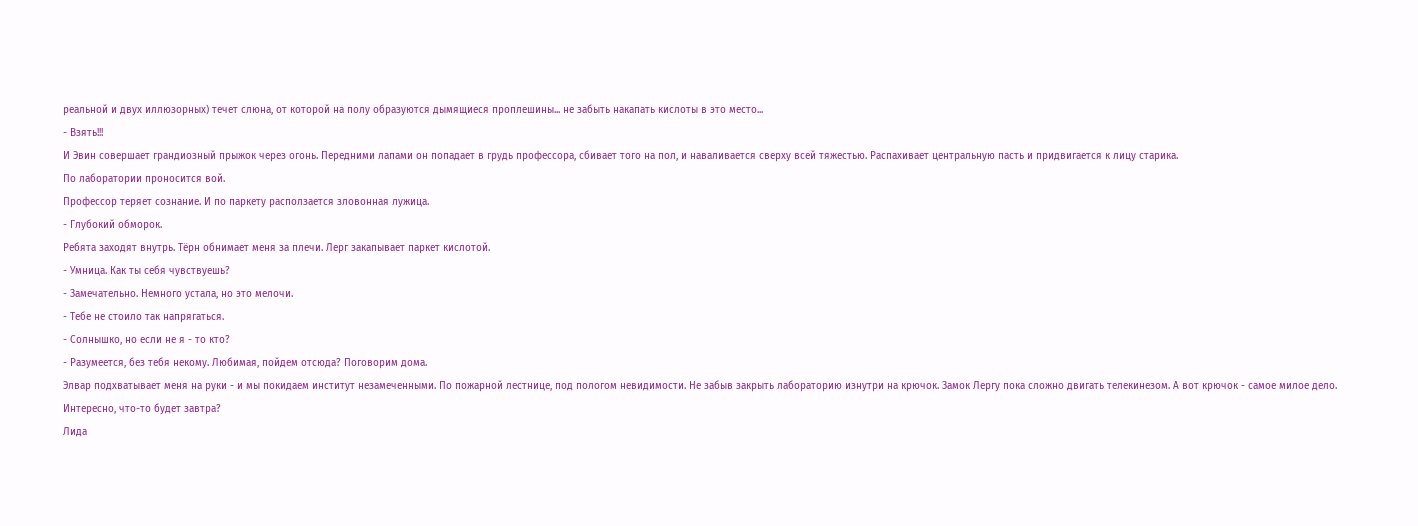реальной и двух иллюзорных) течет слюна, от которой на полу образуются дымящиеся проплешины... не забыть накапать кислоты в это место...
- Взять!!!
И Эвин совершает грандиозный прыжок через огонь. Передними лапами он попадает в грудь профессора, сбивает того на пол, и наваливается сверху всей тяжестью. Распахивает центральную пасть и придвигается к лицу старика.
По лаборатории проносится вой.
Профессор теряет сознание. И по паркету расползается зловонная лужица.
- Глубокий обморок.
Ребята заходят внутрь. Тёрн обнимает меня за плечи. Лерг закапывает паркет кислотой.
- Умница. Как ты себя чувствуешь?
- Замечательно. Немного устала, но это мелочи.
- Тебе не стоило так напрягаться.
- Солнышко, но если не я - то кто?
- Разумеется, без тебя некому. Любимая, пойдем отсюда? Поговорим дома.
Элвар подхватывает меня на руки - и мы покидаем институт незамеченными. По пожарной лестнице, под пологом невидимости. Не забыв закрыть лабораторию изнутри на крючок. Замок Лергу пока сложно двигать телекинезом. А вот крючок - самое милое дело.
Интересно, что-то будет завтра?
Лида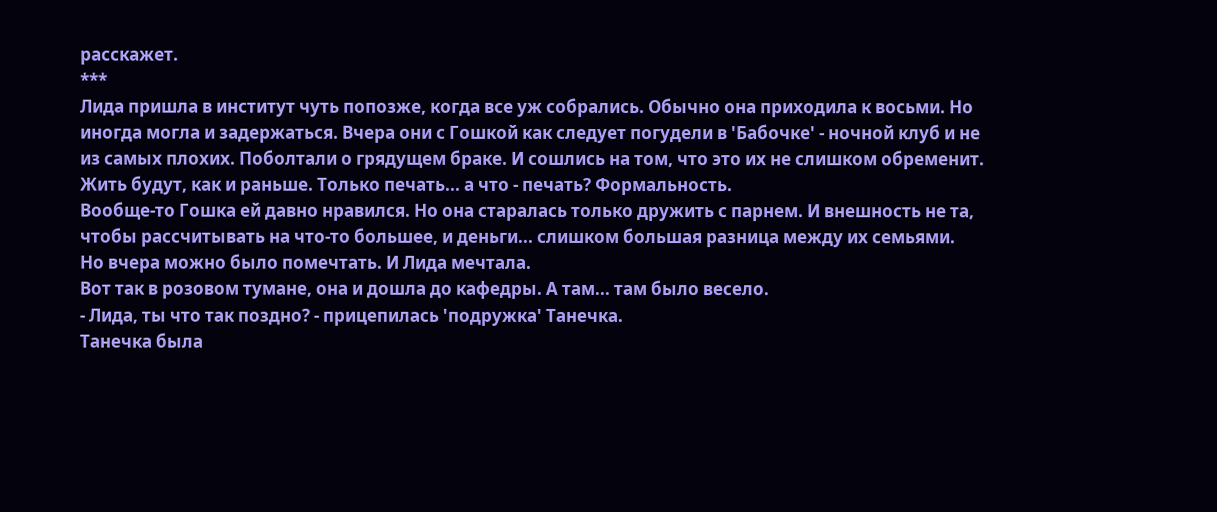расскажет.
***
Лида пришла в институт чуть попозже, когда все уж собрались. Обычно она приходила к восьми. Но иногда могла и задержаться. Вчера они с Гошкой как следует погудели в 'Бабочке' - ночной клуб и не из самых плохих. Поболтали о грядущем браке. И сошлись на том, что это их не слишком обременит. Жить будут, как и раньше. Только печать... а что - печать? Формальность.
Вообще-то Гошка ей давно нравился. Но она старалась только дружить с парнем. И внешность не та, чтобы рассчитывать на что-то большее, и деньги... слишком большая разница между их семьями.
Но вчера можно было помечтать. И Лида мечтала.
Вот так в розовом тумане, она и дошла до кафедры. А там... там было весело.
- Лида, ты что так поздно? - прицепилась 'подружка' Танечка.
Танечка была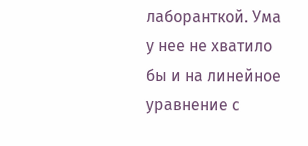лаборанткой. Ума у нее не хватило бы и на линейное уравнение с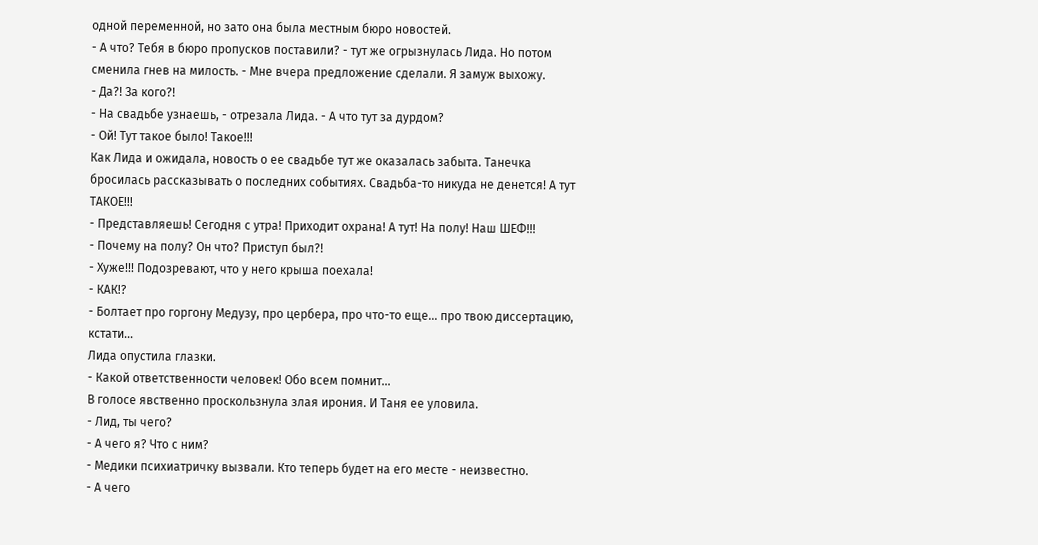одной переменной, но зато она была местным бюро новостей.
- А что? Тебя в бюро пропусков поставили? - тут же огрызнулась Лида. Но потом сменила гнев на милость. - Мне вчера предложение сделали. Я замуж выхожу.
- Да?! За кого?!
- На свадьбе узнаешь, - отрезала Лида. - А что тут за дурдом?
- Ой! Тут такое было! Такое!!!
Как Лида и ожидала, новость о ее свадьбе тут же оказалась забыта. Танечка бросилась рассказывать о последних событиях. Свадьба-то никуда не денется! А тут ТАКОЕ!!!
- Представляешь! Сегодня с утра! Приходит охрана! А тут! На полу! Наш ШЕФ!!!
- Почему на полу? Он что? Приступ был?!
- Хуже!!! Подозревают, что у него крыша поехала!
- КАК!?
- Болтает про горгону Медузу, про цербера, про что-то еще... про твою диссертацию, кстати...
Лида опустила глазки.
- Какой ответственности человек! Обо всем помнит...
В голосе явственно проскользнула злая ирония. И Таня ее уловила.
- Лид, ты чего?
- А чего я? Что с ним?
- Медики психиатричку вызвали. Кто теперь будет на его месте - неизвестно.
- А чего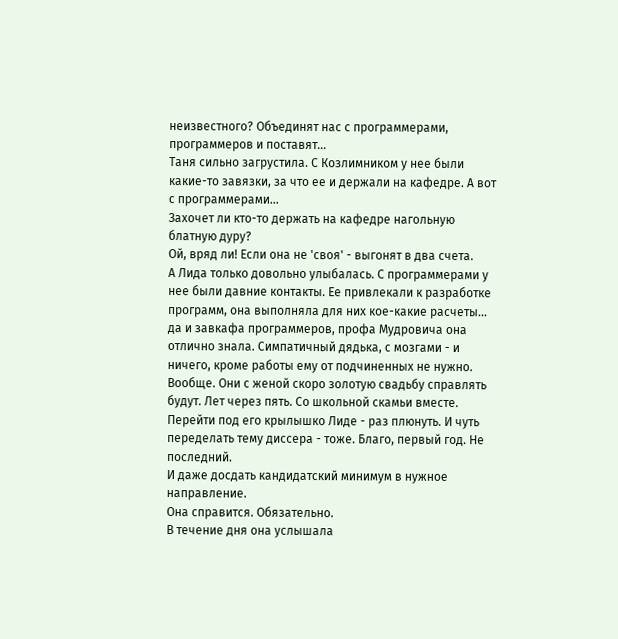неизвестного? Объединят нас с программерами, программеров и поставят...
Таня сильно загрустила. С Козлимником у нее были какие-то завязки, за что ее и держали на кафедре. А вот с программерами...
Захочет ли кто-то держать на кафедре нагольную блатную дуру?
Ой, вряд ли! Если она не 'своя' - выгонят в два счета.
А Лида только довольно улыбалась. С программерами у нее были давние контакты. Ее привлекали к разработке программ, она выполняла для них кое-какие расчеты... да и завкафа программеров, профа Мудровича она отлично знала. Симпатичный дядька, с мозгами - и ничего, кроме работы ему от подчиненных не нужно. Вообще. Они с женой скоро золотую свадьбу справлять будут. Лет через пять. Со школьной скамьи вместе. Перейти под его крылышко Лиде - раз плюнуть. И чуть переделать тему диссера - тоже. Благо, первый год. Не последний.
И даже досдать кандидатский минимум в нужное направление.
Она справится. Обязательно.
В течение дня она услышала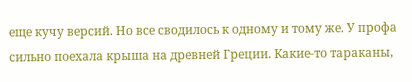еще кучу версий. Но все сводилось к одному и тому же. У профа сильно поехала крыша на древней Греции. Какие-то тараканы,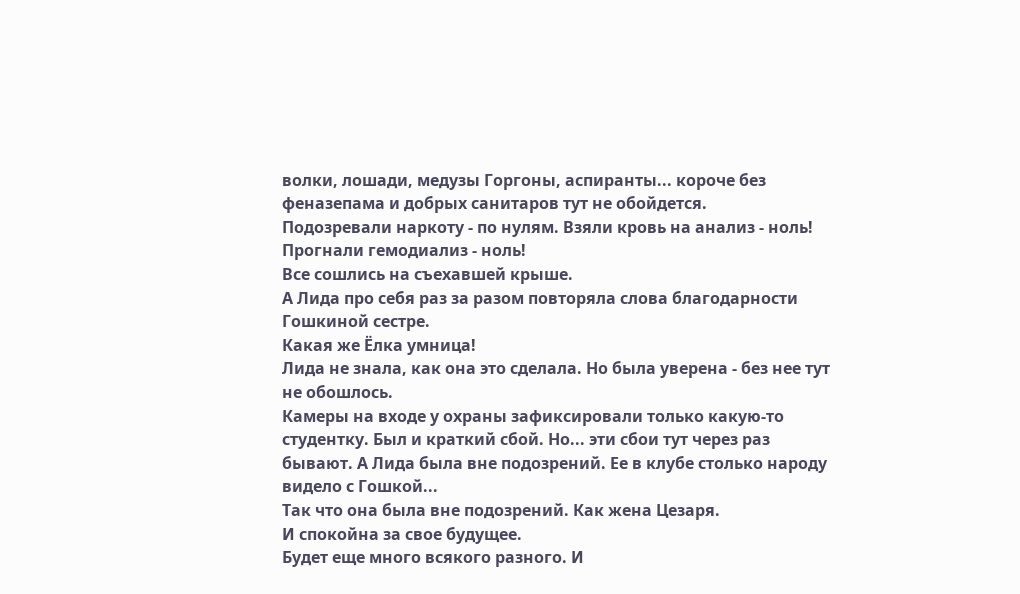волки, лошади, медузы Горгоны, аспиранты... короче без феназепама и добрых санитаров тут не обойдется.
Подозревали наркоту - по нулям. Взяли кровь на анализ - ноль!
Прогнали гемодиализ - ноль!
Все сошлись на съехавшей крыше.
А Лида про себя раз за разом повторяла слова благодарности Гошкиной сестре.
Какая же Ёлка умница!
Лида не знала, как она это сделала. Но была уверена - без нее тут не обошлось.
Камеры на входе у охраны зафиксировали только какую-то студентку. Был и краткий сбой. Но... эти сбои тут через раз бывают. А Лида была вне подозрений. Ее в клубе столько народу видело с Гошкой...
Так что она была вне подозрений. Как жена Цезаря.
И спокойна за свое будущее.
Будет еще много всякого разного. И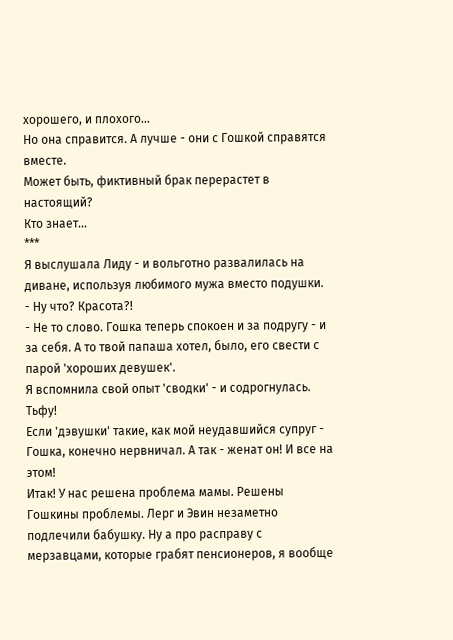хорошего, и плохого...
Но она справится. А лучше - они с Гошкой справятся вместе.
Может быть, фиктивный брак перерастет в настоящий?
Кто знает...
***
Я выслушала Лиду - и вольготно развалилась на диване, используя любимого мужа вместо подушки.
- Ну что? Красота?!
- Не то слово. Гошка теперь спокоен и за подругу - и за себя. А то твой папаша хотел, было, его свести с парой 'хороших девушек'.
Я вспомнила свой опыт 'сводки' - и содрогнулась.
Тьфу!
Если 'дэвушки' такие, как мой неудавшийся супруг - Гошка, конечно нервничал. А так - женат он! И все на этом!
Итак! У нас решена проблема мамы. Решены Гошкины проблемы. Лерг и Эвин незаметно подлечили бабушку. Ну а про расправу с мерзавцами, которые грабят пенсионеров, я вообще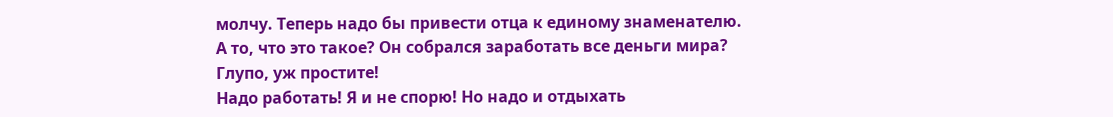молчу. Теперь надо бы привести отца к единому знаменателю.
А то, что это такое? Он собрался заработать все деньги мира?
Глупо, уж простите!
Надо работать! Я и не спорю! Но надо и отдыхать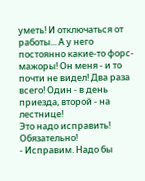уметь! И отключаться от работы... А у него постоянно какие-то форс-мажоры! Он меня - и то почти не видел! Два раза всего! Один - в день приезда, второй - на лестнице!
Это надо исправить! Обязательно!
- Исправим. Надо бы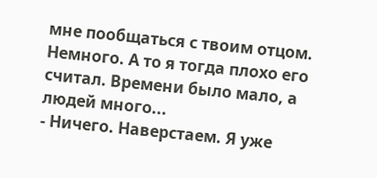мне пообщаться с твоим отцом. Немного. А то я тогда плохо его считал. Времени было мало, а людей много...
- Ничего. Наверстаем. Я уже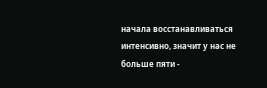начала восстанавливаться интенсивно, значит у нас не больше пяти -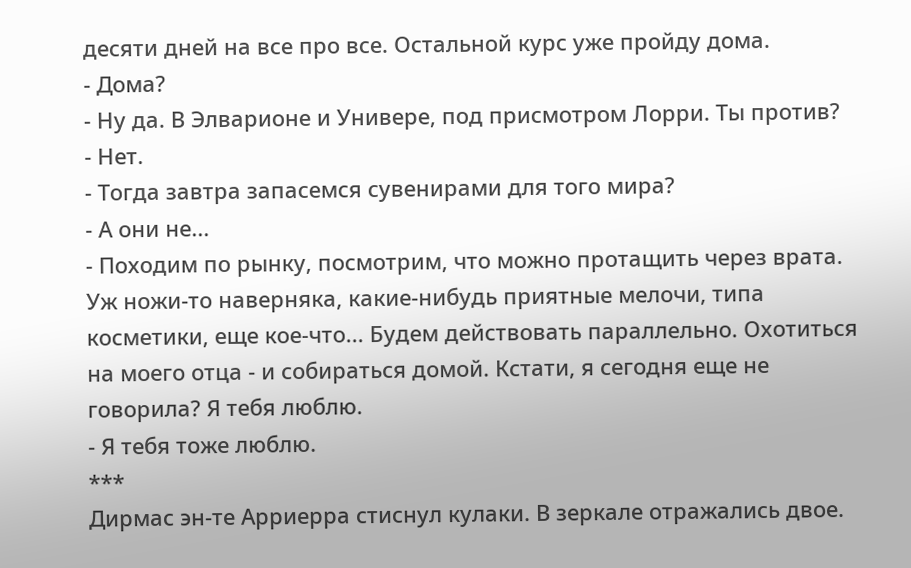десяти дней на все про все. Остальной курс уже пройду дома.
- Дома?
- Ну да. В Элварионе и Универе, под присмотром Лорри. Ты против?
- Нет.
- Тогда завтра запасемся сувенирами для того мира?
- А они не...
- Походим по рынку, посмотрим, что можно протащить через врата. Уж ножи-то наверняка, какие-нибудь приятные мелочи, типа косметики, еще кое-что... Будем действовать параллельно. Охотиться на моего отца - и собираться домой. Кстати, я сегодня еще не говорила? Я тебя люблю.
- Я тебя тоже люблю.
***
Дирмас эн-те Арриерра стиснул кулаки. В зеркале отражались двое.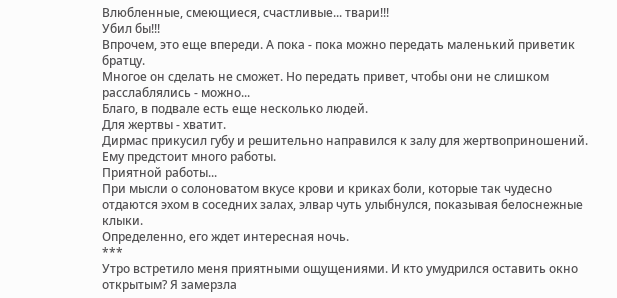Влюбленные, смеющиеся, счастливые... твари!!!
Убил бы!!!
Впрочем, это еще впереди. А пока - пока можно передать маленький приветик братцу.
Многое он сделать не сможет. Но передать привет, чтобы они не слишком расслаблялись - можно...
Благо, в подвале есть еще несколько людей.
Для жертвы - хватит.
Дирмас прикусил губу и решительно направился к залу для жертвоприношений. Ему предстоит много работы.
Приятной работы...
При мысли о солоноватом вкусе крови и криках боли, которые так чудесно отдаются эхом в соседних залах, элвар чуть улыбнулся, показывая белоснежные клыки.
Определенно, его ждет интересная ночь.
***
Утро встретило меня приятными ощущениями. И кто умудрился оставить окно открытым? Я замерзла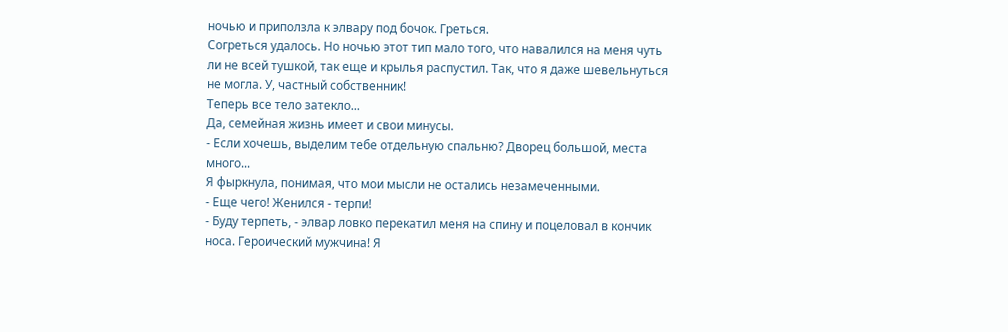ночью и приползла к элвару под бочок. Греться.
Согреться удалось. Но ночью этот тип мало того, что навалился на меня чуть ли не всей тушкой, так еще и крылья распустил. Так, что я даже шевельнуться не могла. У, частный собственник!
Теперь все тело затекло...
Да, семейная жизнь имеет и свои минусы.
- Если хочешь, выделим тебе отдельную спальню? Дворец большой, места много...
Я фыркнула, понимая, что мои мысли не остались незамеченными.
- Еще чего! Женился - терпи!
- Буду терпеть, - элвар ловко перекатил меня на спину и поцеловал в кончик носа. Героический мужчина! Я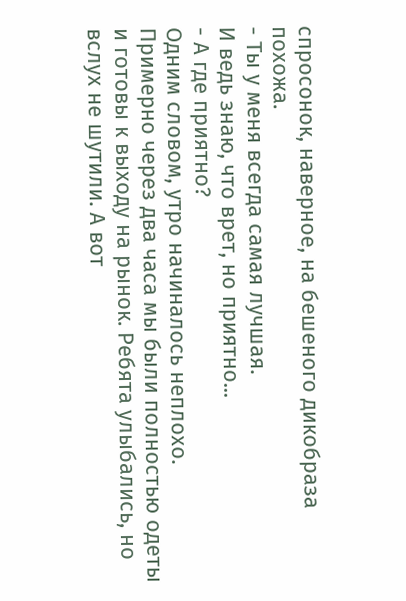спросонок, наверное, на бешеного дикобраза похожа.
- Ты у меня всегда самая лучшая.
И ведь знаю, что врет, но приятно...
- А где приятно?
Одним словом, утро начиналось неплохо.
Примерно через два часа мы были полностью одеты и готовы к выходу на рынок. Ребята улыбались, но вслух не шутили. А вот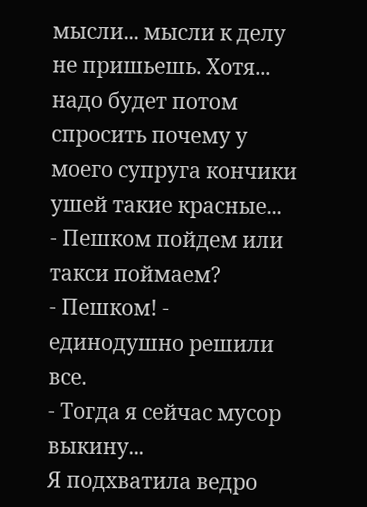мысли... мысли к делу не пришьешь. Хотя... надо будет потом спросить почему у моего супруга кончики ушей такие красные...
- Пешком пойдем или такси поймаем?
- Пешком! - единодушно решили все.
- Тогда я сейчас мусор выкину...
Я подхватила ведро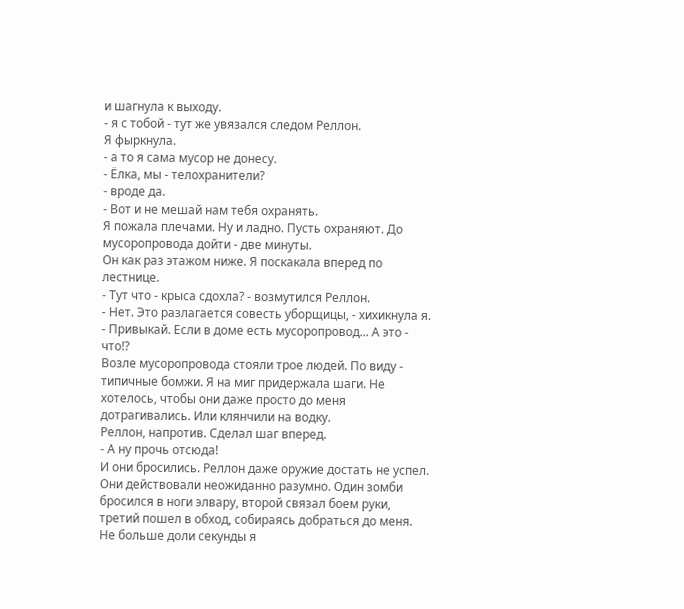и шагнула к выходу.
- я с тобой - тут же увязался следом Реллон.
Я фыркнула.
- а то я сама мусор не донесу.
- Ёлка, мы - телохранители?
- вроде да.
- Вот и не мешай нам тебя охранять.
Я пожала плечами. Ну и ладно. Пусть охраняют. До мусоропровода дойти - две минуты.
Он как раз этажом ниже. Я поскакала вперед по лестнице.
- Тут что - крыса сдохла? - возмутился Реллон.
- Нет. Это разлагается совесть уборщицы, - хихикнула я. - Привыкай. Если в доме есть мусоропровод... А это - что!?
Возле мусоропровода стояли трое людей. По виду - типичные бомжи. Я на миг придержала шаги. Не хотелось, чтобы они даже просто до меня дотрагивались. Или клянчили на водку.
Реллон, напротив. Сделал шаг вперед.
- А ну прочь отсюда!
И они бросились. Реллон даже оружие достать не успел. Они действовали неожиданно разумно. Один зомби бросился в ноги элвару, второй связал боем руки, третий пошел в обход, собираясь добраться до меня.
Не больше доли секунды я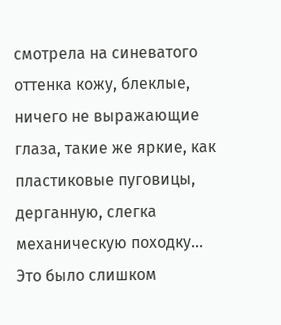смотрела на синеватого оттенка кожу, блеклые, ничего не выражающие глаза, такие же яркие, как пластиковые пуговицы, дерганную, слегка механическую походку... Это было слишком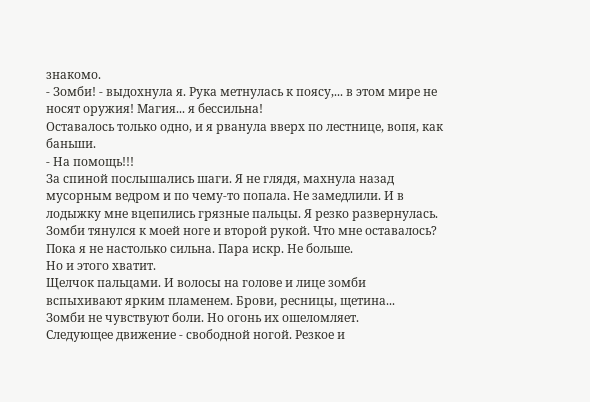знакомо.
- Зомби! - выдохнула я. Рука метнулась к поясу,... в этом мире не носят оружия! Магия... я бессильна!
Оставалось только одно, и я рванула вверх по лестнице, вопя, как баньши.
- На помощь!!!
За спиной послышались шаги. Я не глядя, махнула назад мусорным ведром и по чему-то попала. Не замедлили. И в лодыжку мне вцепились грязные пальцы. Я резко развернулась. Зомби тянулся к моей ноге и второй рукой. Что мне оставалось? Пока я не настолько сильна. Пара искр. Не больше.
Но и этого хватит.
Щелчок пальцами. И волосы на голове и лице зомби вспыхивают ярким пламенем. Брови, ресницы, щетина...
Зомби не чувствуют боли. Но огонь их ошеломляет.
Следующее движение - свободной ногой. Резкое и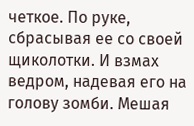четкое. По руке, сбрасывая ее со своей щиколотки. И взмах ведром, надевая его на голову зомби. Мешая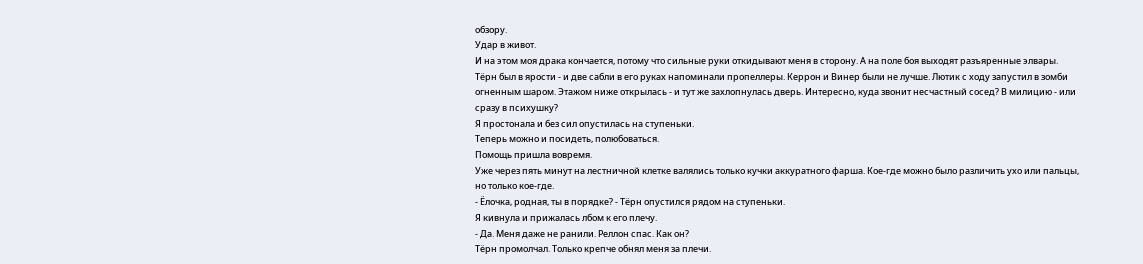обзору.
Удар в живот.
И на этом моя драка кончается, потому что сильные руки откидывают меня в сторону. А на поле боя выходят разъяренные элвары.
Тёрн был в ярости - и две сабли в его руках напоминали пропеллеры. Керрон и Винер были не лучше. Лютик с ходу запустил в зомби огненным шаром. Этажом ниже открылась - и тут же захлопнулась дверь. Интересно, куда звонит несчастный сосед? В милицию - или сразу в психушку?
Я простонала и без сил опустилась на ступеньки.
Теперь можно и посидеть, полюбоваться.
Помощь пришла вовремя.
Уже через пять минут на лестничной клетке валялись только кучки аккуратного фарша. Кое-где можно было различить ухо или пальцы, но только кое-где.
- Ёлочка, родная, ты в порядке? - Тёрн опустился рядом на ступеньки.
Я кивнула и прижалась лбом к его плечу.
- Да. Меня даже не ранили. Реллон спас. Как он?
Тёрн промолчал. Только крепче обнял меня за плечи.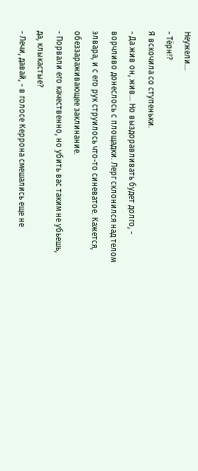Неужели...
- Тёрн!?
Я вскочила со ступеньки.
- Да жив он, жив... Но выздоравливать будет долго, - ворчливо донеслось с площадки. Лерг склонился над телом элвара, и с его рук струилось что-то синеватое. Кажется, обеззараживающее заклинание.
- Порвали его качественно, но убить вас таким не убьешь, да, клыкастые?
- Лечи, давай, - в голосе Керрона смешались еще не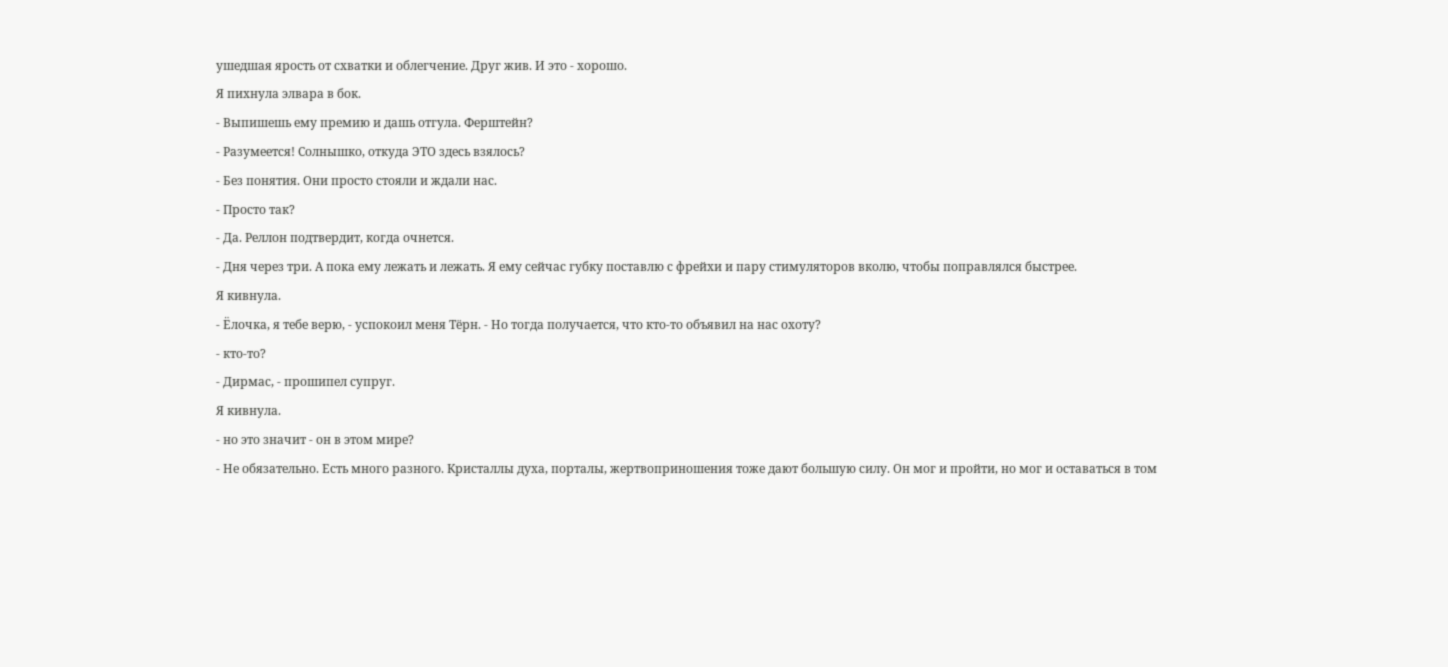ушедшая ярость от схватки и облегчение. Друг жив. И это - хорошо.
Я пихнула элвара в бок.
- Выпишешь ему премию и дашь отгула. Ферштейн?
- Разумеется! Солнышко, откуда ЭТО здесь взялось?
- Без понятия. Они просто стояли и ждали нас.
- Просто так?
- Да. Реллон подтвердит, когда очнется.
- Дня через три. А пока ему лежать и лежать. Я ему сейчас губку поставлю с фрейхи и пару стимуляторов вколю, чтобы поправлялся быстрее.
Я кивнула.
- Ёлочка, я тебе верю, - успокоил меня Тёрн. - Но тогда получается, что кто-то объявил на нас охоту?
- кто-то?
- Дирмас, - прошипел супруг.
Я кивнула.
- но это значит - он в этом мире?
- Не обязательно. Есть много разного. Кристаллы духа, порталы, жертвоприношения тоже дают большую силу. Он мог и пройти, но мог и оставаться в том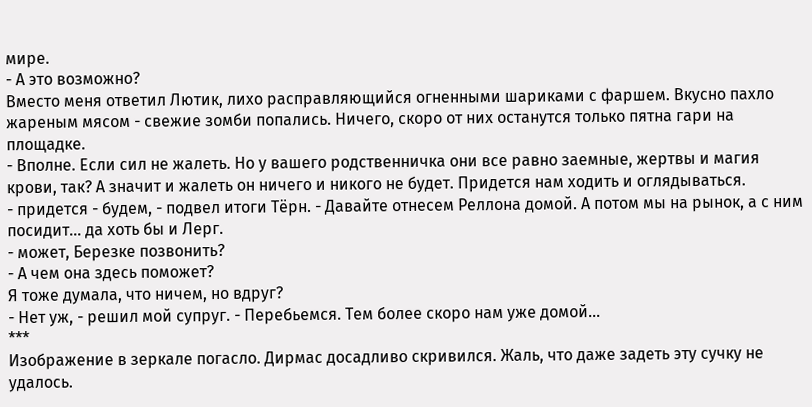мире.
- А это возможно?
Вместо меня ответил Лютик, лихо расправляющийся огненными шариками с фаршем. Вкусно пахло жареным мясом - свежие зомби попались. Ничего, скоро от них останутся только пятна гари на площадке.
- Вполне. Если сил не жалеть. Но у вашего родственничка они все равно заемные, жертвы и магия крови, так? А значит и жалеть он ничего и никого не будет. Придется нам ходить и оглядываться.
- придется - будем, - подвел итоги Тёрн. - Давайте отнесем Реллона домой. А потом мы на рынок, а с ним посидит... да хоть бы и Лерг.
- может, Березке позвонить?
- А чем она здесь поможет?
Я тоже думала, что ничем, но вдруг?
- Нет уж, - решил мой супруг. - Перебьемся. Тем более скоро нам уже домой...
***
Изображение в зеркале погасло. Дирмас досадливо скривился. Жаль, что даже задеть эту сучку не удалось.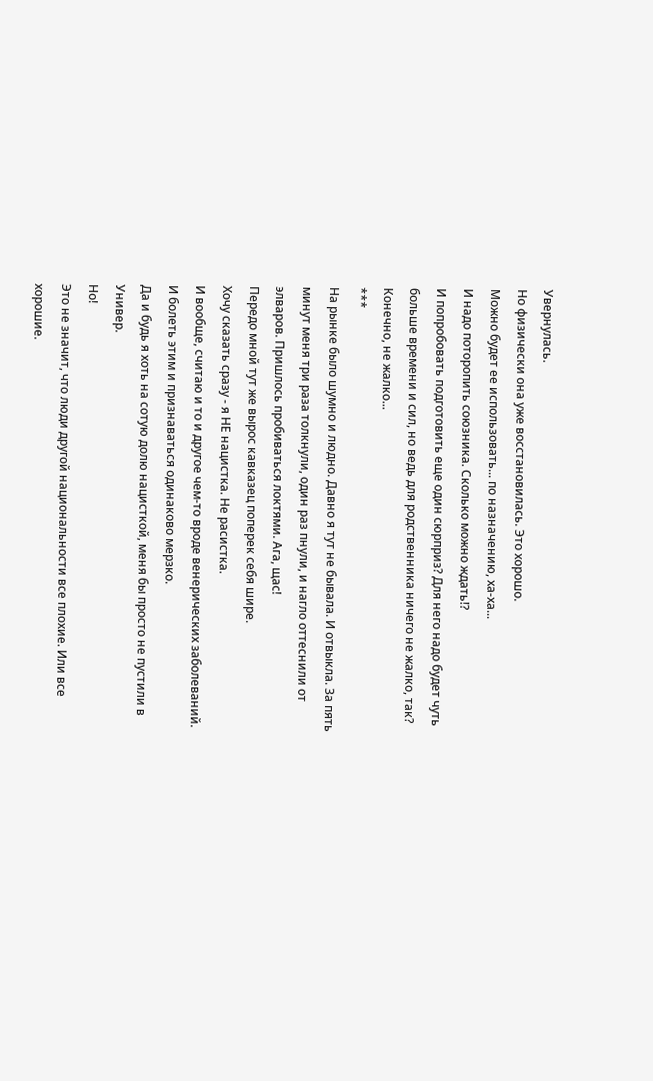Увернулась.
Но физически она уже восстановилась. Это хорошо.
Можно будет ее использовать... по назначению, ха-ха...
И надо поторопить союзника. Сколько можно ждать!?
И попробовать подготовить еще один сюрприз? Для него надо будет чуть больше времени и сил, но ведь для родственника ничего не жалко, так?
Конечно, не жалко...
***
На рынке было шумно и людно. Давно я тут не бывала. И отвыкла. За пять минут меня три раза толкнули, один раз пнули, и нагло оттеснили от элваров. Пришлось пробиваться локтями. Ага, щас!
Передо мной тут же вырос кавказец поперек себя шире.
Хочу сказать сразу - я НЕ нацистка. Не расистка.
И вообще, считаю и то и другое чем-то вроде венерических заболеваний. И болеть этим и признаваться одинаково мерзко.
Да и будь я хоть на сотую долю нацисткой, меня бы просто не пустили в Универ.
Но!
Это не значит, что люди другой национальности все плохие. Или все хорошие.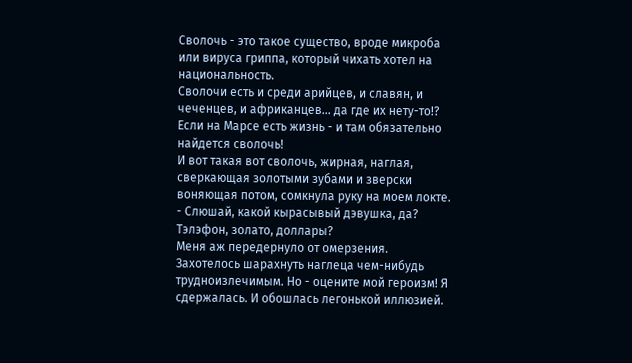Сволочь - это такое существо, вроде микроба или вируса гриппа, который чихать хотел на национальность.
Сволочи есть и среди арийцев, и славян, и чеченцев, и африканцев... да где их нету-то!?
Если на Марсе есть жизнь - и там обязательно найдется сволочь!
И вот такая вот сволочь, жирная, наглая, сверкающая золотыми зубами и зверски воняющая потом, сомкнула руку на моем локте.
- Слюшай, какой кырасывый дэвушка, да? Тэлэфон, золато, доллары?
Меня аж передернуло от омерзения.
Захотелось шарахнуть наглеца чем-нибудь трудноизлечимым. Но - оцените мой героизм! Я сдержалась. И обошлась легонькой иллюзией.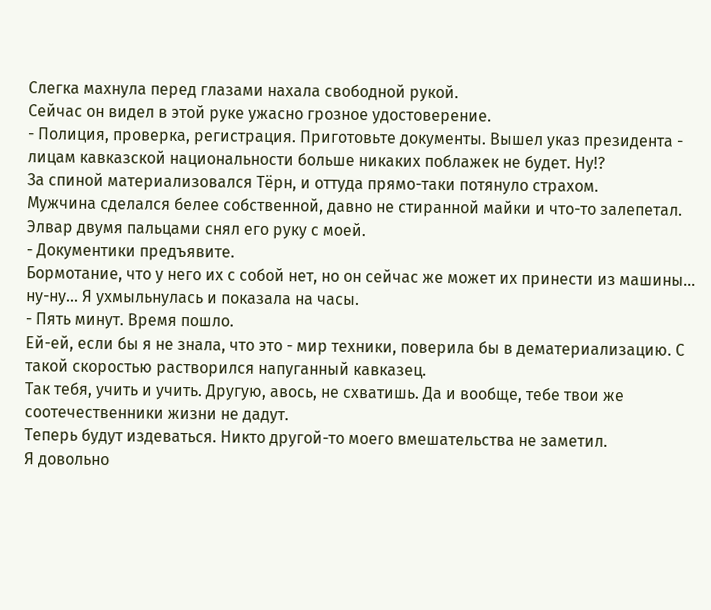Слегка махнула перед глазами нахала свободной рукой.
Сейчас он видел в этой руке ужасно грозное удостоверение.
- Полиция, проверка, регистрация. Приготовьте документы. Вышел указ президента - лицам кавказской национальности больше никаких поблажек не будет. Ну!?
За спиной материализовался Тёрн, и оттуда прямо-таки потянуло страхом.
Мужчина сделался белее собственной, давно не стиранной майки и что-то залепетал.
Элвар двумя пальцами снял его руку с моей.
- Документики предъявите.
Бормотание, что у него их с собой нет, но он сейчас же может их принести из машины... ну-ну... Я ухмыльнулась и показала на часы.
- Пять минут. Время пошло.
Ей-ей, если бы я не знала, что это - мир техники, поверила бы в дематериализацию. С такой скоростью растворился напуганный кавказец.
Так тебя, учить и учить. Другую, авось, не схватишь. Да и вообще, тебе твои же соотечественники жизни не дадут.
Теперь будут издеваться. Никто другой-то моего вмешательства не заметил.
Я довольно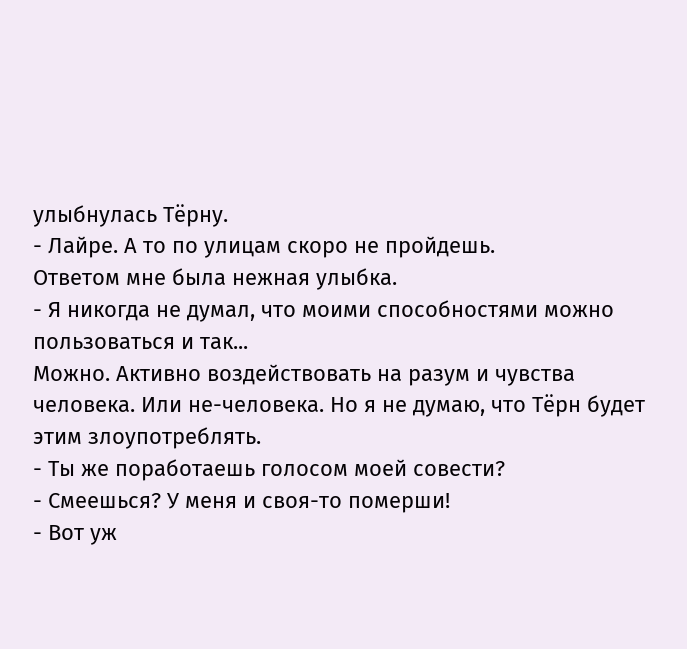улыбнулась Тёрну.
- Лайре. А то по улицам скоро не пройдешь.
Ответом мне была нежная улыбка.
- Я никогда не думал, что моими способностями можно пользоваться и так...
Можно. Активно воздействовать на разум и чувства человека. Или не-человека. Но я не думаю, что Тёрн будет этим злоупотреблять.
- Ты же поработаешь голосом моей совести?
- Смеешься? У меня и своя-то померши!
- Вот уж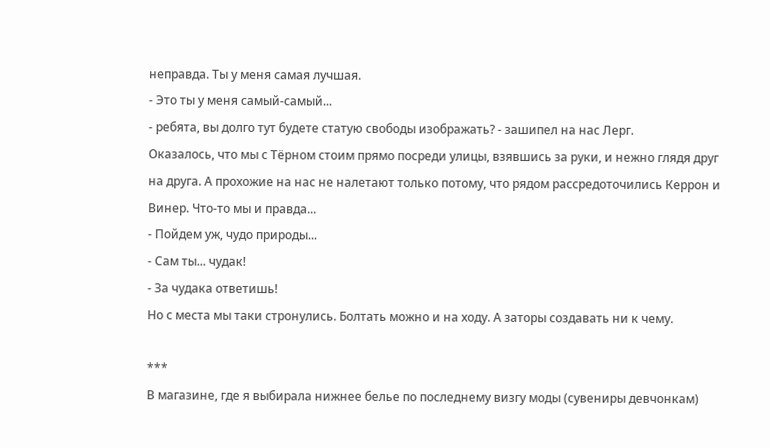неправда. Ты у меня самая лучшая.
- Это ты у меня самый-самый...
- ребята, вы долго тут будете статую свободы изображать? - зашипел на нас Лерг.
Оказалось, что мы с Тёрном стоим прямо посреди улицы, взявшись за руки, и нежно глядя друг на друга. А прохожие на нас не налетают только потому, что рядом рассредоточились Керрон и Винер. Что-то мы и правда...
- Пойдем уж, чудо природы...
- Сам ты... чудак!
- За чудака ответишь!
Но с места мы таки стронулись. Болтать можно и на ходу. А заторы создавать ни к чему.

***
В магазине, где я выбирала нижнее белье по последнему визгу моды (сувениры девчонкам)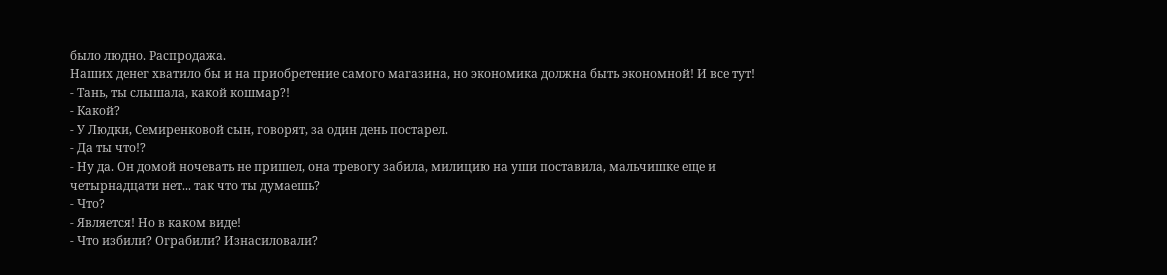было людно. Распродажа.
Наших денег хватило бы и на приобретение самого магазина, но экономика должна быть экономной! И все тут!
- Тань, ты слышала, какой кошмар?!
- Какой?
- У Людки, Семиренковой сын, говорят, за один день постарел.
- Да ты что!?
- Ну да. Он домой ночевать не пришел, она тревогу забила, милицию на уши поставила, мальчишке еще и четырнадцати нет... так что ты думаешь?
- Что?
- Является! Но в каком виде!
- Что избили? Ограбили? Изнасиловали?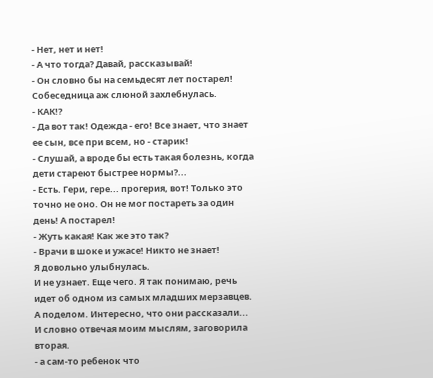- Нет, нет и нет!
- А что тогда? Давай, рассказывай!
- Он словно бы на семьдесят лет постарел!
Собеседница аж слюной захлебнулась.
- КАК!?
- Да вот так! Одежда - его! Все знает, что знает ее сын, все при всем, но - старик!
- Слушай, а вроде бы есть такая болезнь, когда дети стареют быстрее нормы?...
- Есть. Гери, гере... прогерия, вот! Только это точно не оно. Он не мог постареть за один день! А постарел!
- Жуть какая! Как же это так?
- Врачи в шоке и ужасе! Никто не знает!
Я довольно улыбнулась.
И не узнает. Еще чего. Я так понимаю, речь идет об одном из самых младших мерзавцев. А поделом. Интересно, что они рассказали...
И словно отвечая моим мыслям, заговорила вторая.
- а сам-то ребенок что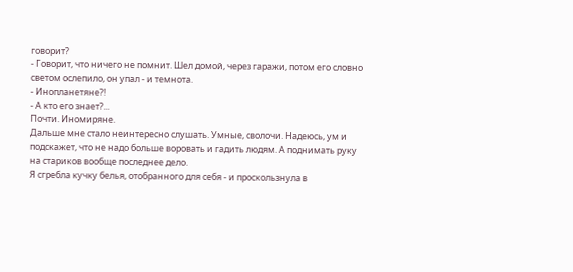говорит?
- Говорит, что ничего не помнит. Шел домой, через гаражи, потом его словно светом ослепило, он упал - и темнота.
- Инопланетяне?!
- А кто его знает?...
Почти. Иномиряне.
Дальше мне стало неинтересно слушать. Умные, сволочи. Надеюсь, ум и подскажет, что не надо больше воровать и гадить людям. А поднимать руку на стариков вообще последнее дело.
Я сгребла кучку белья, отобранного для себя - и проскользнула в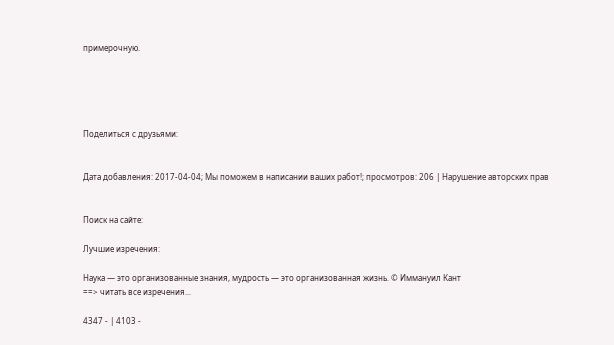примерочную.





Поделиться с друзьями:


Дата добавления: 2017-04-04; Мы поможем в написании ваших работ!; просмотров: 206 | Нарушение авторских прав


Поиск на сайте:

Лучшие изречения:

Наука — это организованные знания, мудрость — это организованная жизнь. © Иммануил Кант
==> читать все изречения...

4347 - | 4103 -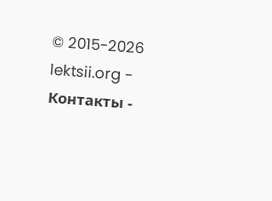© 2015-2026 lektsii.org - Контакты -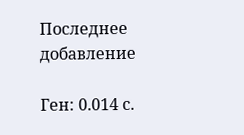Последнее добавление

Ген: 0.014 с.